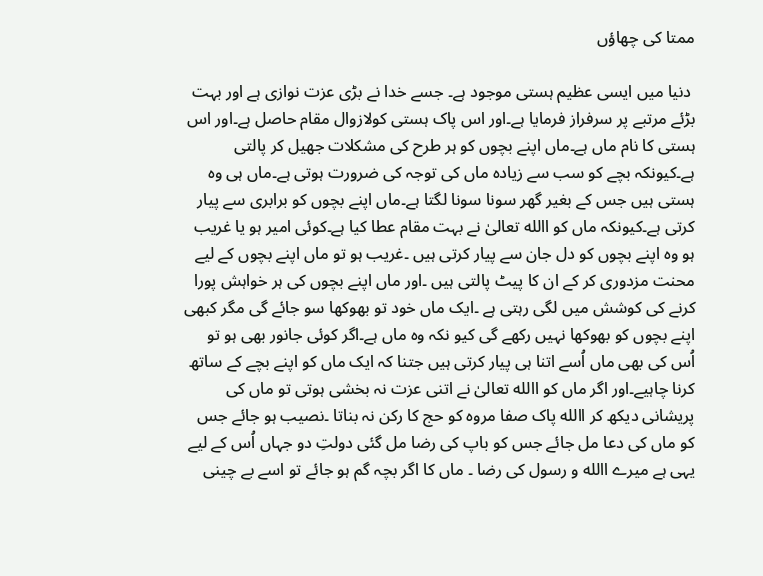ممتا کی چھاؤں

 دنیا میں ایسی عظیم ہستی موجود ہے۔ جسے خدا نے بڑی عزت نوازی ہے اور بہت بڑئے مرتبے پر سرفراز فرمایا ہے۔اور اس پاک ہستی کولازوال مقام حاصل ہے۔اور اس ہستی کا نام ماں ہے۔ماں اپنے بچوں کو ہر طرح کی مشکلات جھیل کر پالتی ہے۔کیونکہ بچے کو سب سے زیادہ ماں کی توجہ کی ضرورت ہوتی ہے۔ماں ہی وہ ہستی ہیں جس کے بغیر گھر سونا سونا لگتا ہے۔ماں اپنے بچوں کو برابری سے پیار کرتی ہے۔کیونکہ ماں کو االله تعالیٰ نے بہت مقام عطا کیا ہے۔کوئی امیر ہو یا غریب ہو وہ اپنے بچوں کو دل جان سے پیار کرتی ہیں ۔غریب ہو تو ماں اپنے بچوں کے لیے محنت مزدوری کر کے ان کا پیٹ پالتی ہیں ۔اور ماں اپنے بچوں کی ہر خواہش پورا کرنے کی کوشش میں لگی رہتی ہے ۔ایک ماں خود تو بھوکھا سو جائے گی مگر کبھی اپنے بچوں کو بھوکھا نہیں رکھے گی کیو نکہ وہ ماں ہے۔اگر کوئی جانور بھی ہو تو اُس کی بھی ماں اُسے اتنا ہی پیار کرتی ہیں جتنا کہ ایک ماں کو اپنے بچے کے ساتھ کرنا چاہیے۔اور اگر ماں کو االله تعالیٰ نے اتنی عزت نہ بخشی ہوتی تو ماں کی پریشانی دیکھ کر االله پاک صفا مروہ کو حج کا رکن نہ بناتا ۔نصیب ہو جائے جس کو ماں کی دعا مل جائے جس کو باپ کی رضا مل گئی دولتِ دو جہاں اُس کے لیے یہی ہے میرے االله و رسول کی رضا ۔ ماں کا اگر بچہ گم ہو جائے تو اسے بے چینی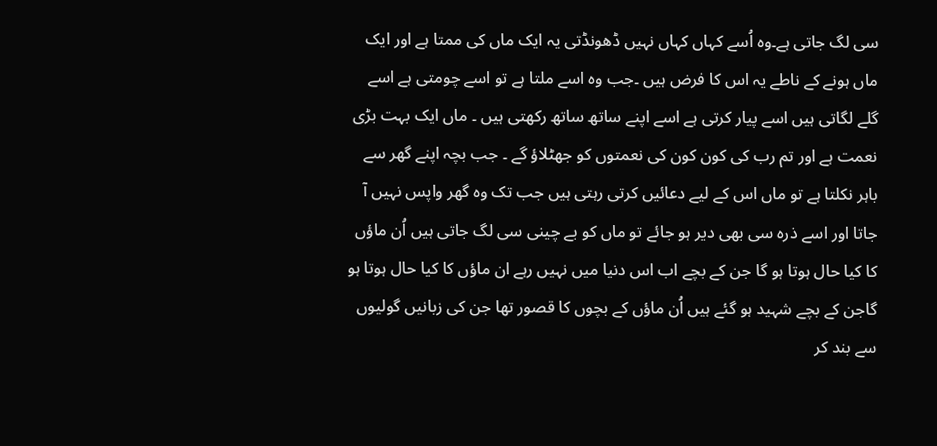سی لگ جاتی ہے۔وہ اُسے کہاں کہاں نہیں ڈھونڈتی یہ ایک ماں کی ممتا ہے اور ایک ماں ہونے کے ناطے یہ اس کا فرض ہیں ۔جب وہ اسے ملتا ہے تو اسے چومتی ہے اسے گلے لگاتی ہیں اسے پیار کرتی ہے اسے اپنے ساتھ ساتھ رکھتی ہیں ۔ ماں ایک بہت بڑی نعمت ہے اور تم رب کی کون کون کی نعمتوں کو جھٹلاؤ گے ۔ جب بچہ اپنے گھر سے باہر نکلتا ہے تو ماں اس کے لیے دعائیں کرتی رہتی ہیں جب تک وہ گھر واپس نہیں آ جاتا اور اسے ذرہ سی بھی دیر ہو جائے تو ماں کو بے چینی سی لگ جاتی ہیں اُن ماؤں کا کیا حال ہوتا ہو گا جن کے بچے اب اس دنیا میں نہیں رہے ان ماؤں کا کیا حال ہوتا ہو گاجن کے بچے شہید ہو گئے ہیں اُن ماؤں کے بچوں کا قصور تھا جن کی زبانیں گولیوں سے بند کر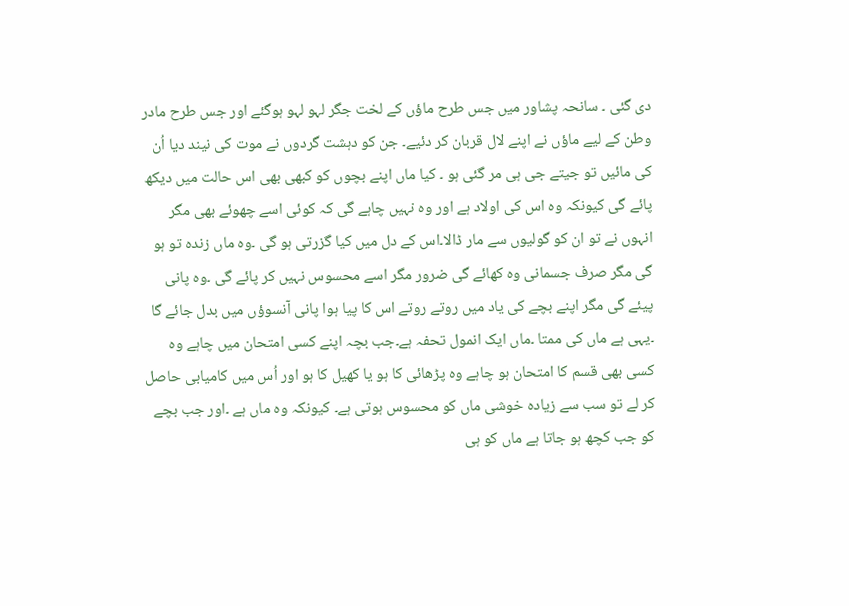دی گئی ۔ سانحہ پشاور میں جس طرح ماؤں کے لخت جگر لہو لہو ہوگئے اور جس طرح مادر وطن کے لیے ماؤں نے اپنے لال قربان کر دئیے۔ جن کو دہشت گردوں نے موت کی نیند دیا اُن کی مائیں تو جیتے جی ہی مر گئی ہو ۔ کیا ماں اپنے بچوں کو کبھی بھی اس حالت میں دیکھ پائے گی کیونکہ وہ اس کی اولاد ہے اور وہ نہیں چاہے گی کہ کوئی اسے چھوئے بھی مگر انہوں نے تو ان کو گولیوں سے مار ڈالا۔اس کے دل میں کیا گزرتی ہو گی ۔وہ ماں زندہ تو ہو گی مگر صرف جسمانی وہ کھائے گی ضرور مگر اسے محسوس نہیں کر پائے گی ۔وہ پانی پیئے گی مگر اپنے بچے کی یاد میں روتے روتے اس کا پیا ہوا پانی آنسوؤں میں بدل جائے گا ۔یہی ہے ماں کی ممتا ۔ماں ایک انمول تحفہ ہے۔جب بچہ اپنے کسی امتحان میں چاہے وہ کسی بھی قسم کا امتحان ہو چاہے وہ پڑھائی کا ہو یا کھیل کا ہو اور اُس میں کامیابی حاصل کر لے تو سب سے زیادہ خوشی ماں کو محسوس ہوتی ہے۔ کیونکہ وہ ماں ہے ۔اور جب بچے کو جب کچھ ہو جاتا ہے ماں کو ہی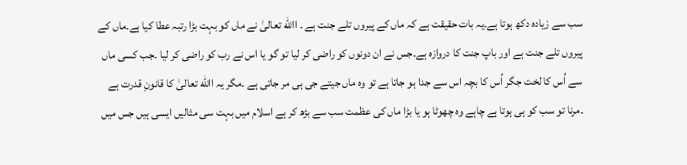سب سے زیادہ دکھ ہوتا ہے۔یہ بات حقیقت ہے کہ ماں کے پیروں تلے جنت ہے ۔ االله تعالیٰ نے ماں کو بہت بڑا رتبہ عطا کیا ہے۔ماں کے پیروں تلے جنت ہے اور باپ جنت کا دروازہ ہے۔جس نے ان دونوں کو راضی کر لیا تو گو یا اس نے رب کو راضی کر لیا ۔جب کسی ماں سے اُس کا لخت جگر اُس کا بچہ اس سے جدا ہو جاتا ہے تو وہ ماں جیتے جی ہی مر جاتی ہے ۔مگر یہ االله تعالیٰ کا قانونِ قدرت ہے ۔مرنا تو سب کو ہی ہوتا ہے چاہے وہ چھوٹا ہو یا بڑا ماں کی عظمت سب سے بڑھ کر ہے اسلام میں بہت سی مثالیں ایسی ہیں جس میں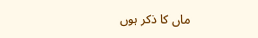ماں کا ذکر ہوں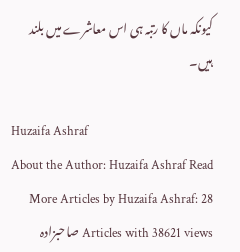کیونکہ ماں کا رتبہ ہی اس معاشرے میں بلند ہیں۔

Huzaifa Ashraf
About the Author: Huzaifa Ashraf Read More Articles by Huzaifa Ashraf: 28 Articles with 38621 views صاحبزادہ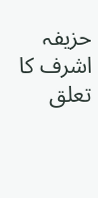حزیفہ اشرف کا تعلق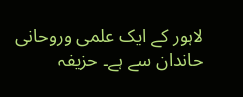لاہور کے ایک علمی وروحانی حاندان سے ہے۔ حزیفہ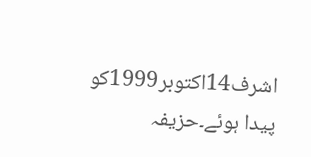اشرف14اکتوبر1999کو پیدا ہوئے۔حزیفہ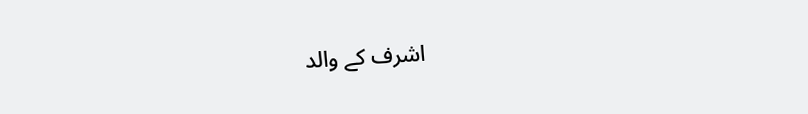اشرف کے والد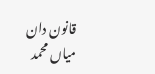قانون دان میاں محمد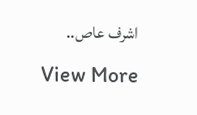اشرف عاص.. View More